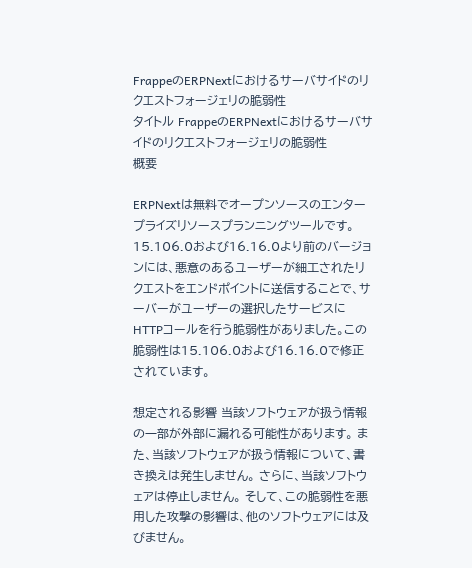FrappeのERPNextにおけるサーバサイドのリクエストフォージェリの脆弱性
タイトル FrappeのERPNextにおけるサーバサイドのリクエストフォージェリの脆弱性
概要

ERPNextは無料でオープンソースのエンタープライズリソースプランニングツールです。15.106.0および16.16.0より前のバージョンには、悪意のあるユーザーが細工されたリクエストをエンドポイントに送信することで、サーバーがユーザーの選択したサービスにHTTPコールを行う脆弱性がありました。この脆弱性は15.106.0および16.16.0で修正されています。

想定される影響 当該ソフトウェアが扱う情報の一部が外部に漏れる可能性があります。 また、当該ソフトウェアが扱う情報について、書き換えは発生しません。 さらに、当該ソフトウェアは停止しません。 そして、この脆弱性を悪用した攻撃の影響は、他のソフトウェアには及びません。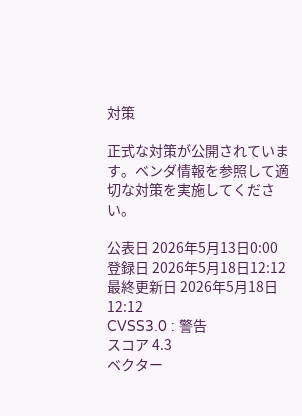対策

正式な対策が公開されています。ベンダ情報を参照して適切な対策を実施してください。

公表日 2026年5月13日0:00
登録日 2026年5月18日12:12
最終更新日 2026年5月18日12:12
CVSS3.0 : 警告
スコア 4.3
ベクター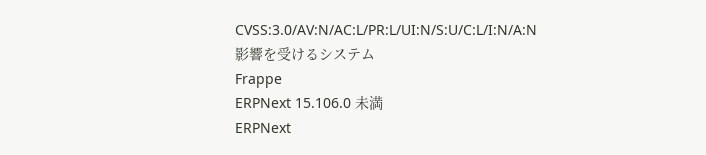CVSS:3.0/AV:N/AC:L/PR:L/UI:N/S:U/C:L/I:N/A:N
影響を受けるシステム
Frappe
ERPNext 15.106.0 未満
ERPNext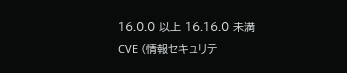16.0.0 以上 16.16.0 未満
CVE (情報セキュリテ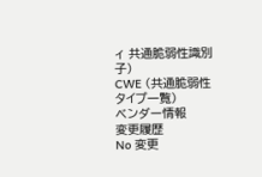ィ 共通脆弱性識別子)
CWE (共通脆弱性タイプ一覧)
ベンダー情報
変更履歴
No 変更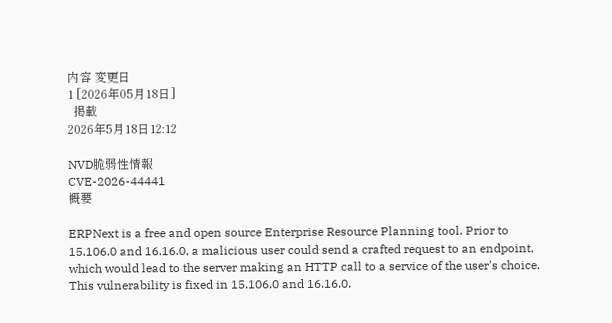内容 変更日
1 [2026年05月18日]
  掲載
2026年5月18日12:12

NVD脆弱性情報
CVE-2026-44441
概要

ERPNext is a free and open source Enterprise Resource Planning tool. Prior to 15.106.0 and 16.16.0, a malicious user could send a crafted request to an endpoint, which would lead to the server making an HTTP call to a service of the user's choice. This vulnerability is fixed in 15.106.0 and 16.16.0.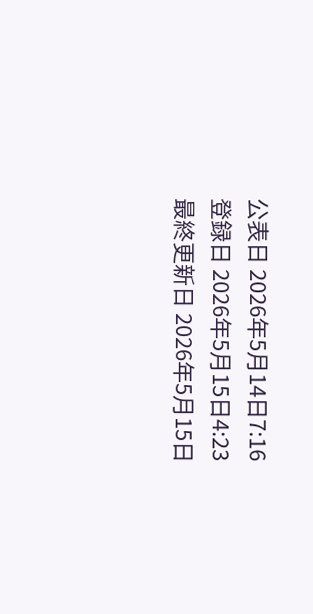公表日 2026年5月14日7:16
登録日 2026年5月15日4:23
最終更新日 2026年5月15日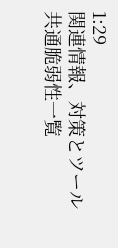1:29
関連情報、対策とツール
共通脆弱性一覧